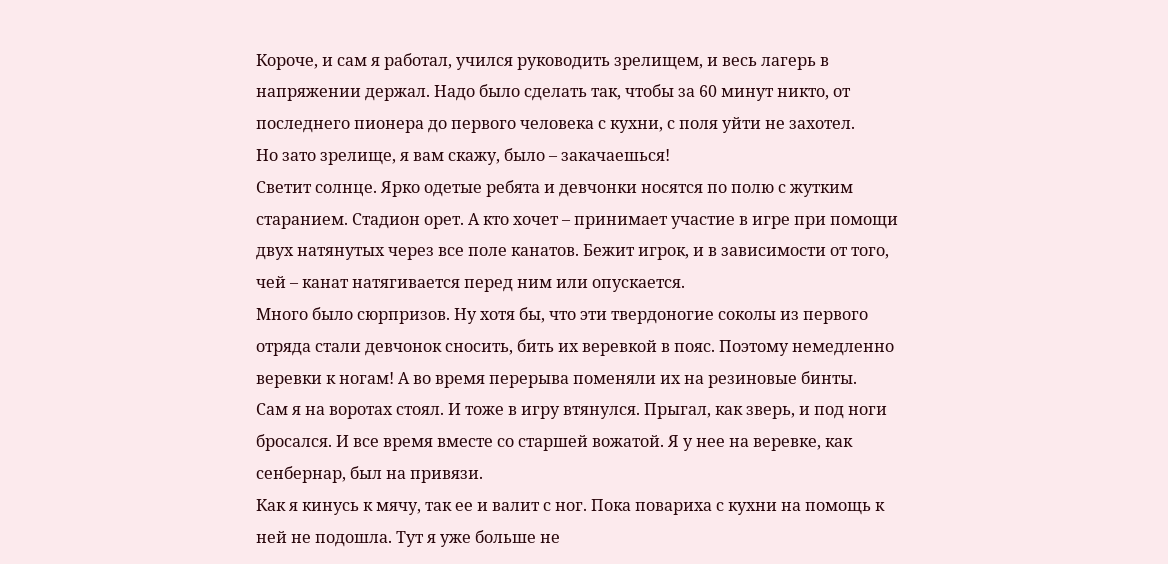Короче, и сам я работал, учился руководить зрелищем, и весь лагерь в напряжении держал. Надо было сделать так, чтобы за 60 минут никто, от последнего пионера до первого человека с кухни, с поля уйти не захотел.
Но зато зрелище, я вам скажу, было – закачаешься!
Светит солнце. Ярко одетые ребята и девчонки носятся по полю с жутким старанием. Стадион орет. А кто хочет – принимает участие в игре при помощи двух натянутых через все поле канатов. Бежит игрок, и в зависимости от того, чей – канат натягивается перед ним или опускается.
Много было сюрпризов. Ну хотя бы, что эти твердоногие соколы из первого отряда стали девчонок сносить, бить их веревкой в пояс. Поэтому немедленно веревки к ногам! А во время перерыва поменяли их на резиновые бинты.
Сам я на воротах стоял. И тоже в игру втянулся. Прыгал, как зверь, и под ноги бросался. И все время вместе со старшей вожатой. Я у нее на веревке, как сенбернар, был на привязи.
Как я кинусь к мячу, так ее и валит с ног. Пока повариха с кухни на помощь к ней не подошла. Тут я уже больше не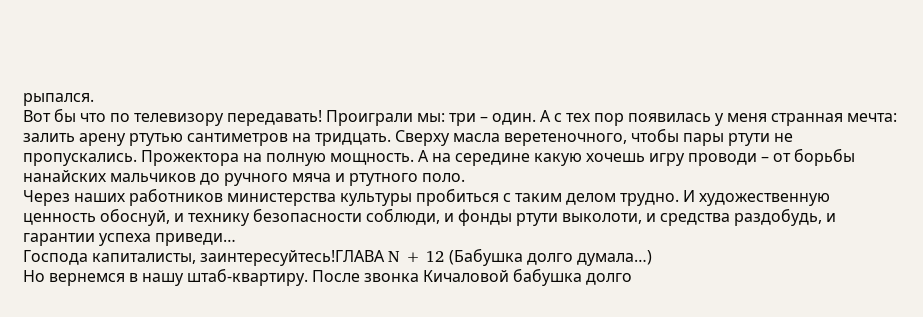рыпался.
Вот бы что по телевизору передавать! Проиграли мы: три – один. А с тех пор появилась у меня странная мечта: залить арену ртутью сантиметров на тридцать. Сверху масла веретеночного, чтобы пары ртути не пропускались. Прожектора на полную мощность. А на середине какую хочешь игру проводи – от борьбы нанайских мальчиков до ручного мяча и ртутного поло.
Через наших работников министерства культуры пробиться с таким делом трудно. И художественную ценность обоснуй, и технику безопасности соблюди, и фонды ртути выколоти, и средства раздобудь, и гарантии успеха приведи…
Господа капиталисты, заинтересуйтесь!ГЛАВА N + 12 (Бабушка долго думала…)
Но вернемся в нашу штаб-квартиру. После звонка Кичаловой бабушка долго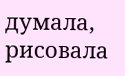думала, рисовала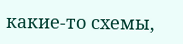какие-то схемы,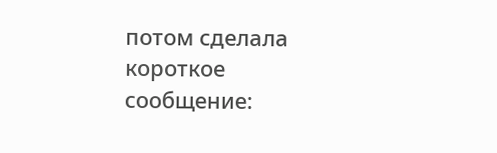потом сделала короткое сообщение: